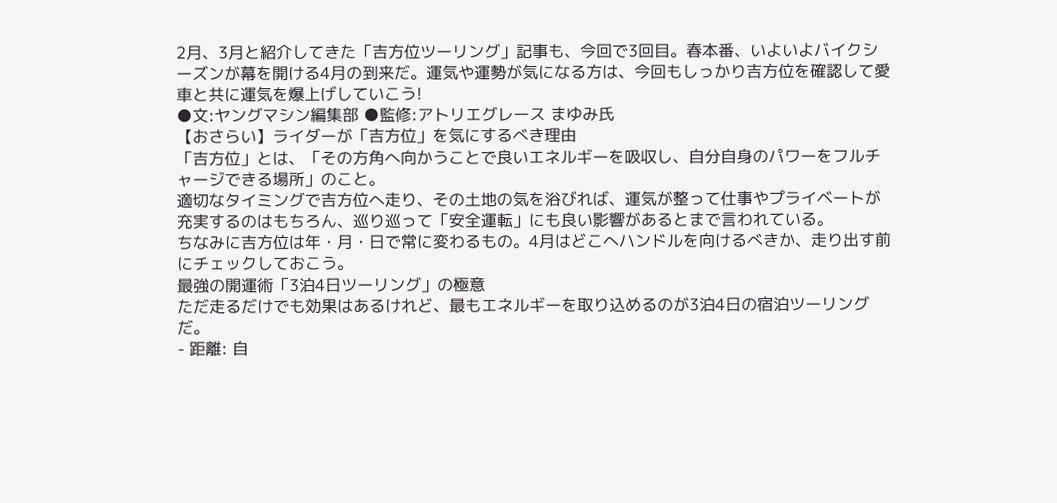2月、3月と紹介してきた「吉方位ツーリング」記事も、今回で3回目。春本番、いよいよバイクシーズンが幕を開ける4月の到来だ。運気や運勢が気になる方は、今回もしっかり吉方位を確認して愛車と共に運気を爆上げしていこう!
●文:ヤングマシン編集部 ●監修:アトリエグレース まゆみ氏
【おさらい】ライダーが「吉方位」を気にするべき理由
「吉方位」とは、「その方角へ向かうことで良いエネルギーを吸収し、自分自身のパワーをフルチャージできる場所」のこと。
適切なタイミングで吉方位へ走り、その土地の気を浴びれば、運気が整って仕事やプライベートが充実するのはもちろん、巡り巡って「安全運転」にも良い影響があるとまで言われている。
ちなみに吉方位は年・月・日で常に変わるもの。4月はどこへハンドルを向けるべきか、走り出す前にチェックしておこう。
最強の開運術「3泊4日ツーリング」の極意
ただ走るだけでも効果はあるけれど、最もエネルギーを取り込めるのが3泊4日の宿泊ツーリングだ。
- 距離: 自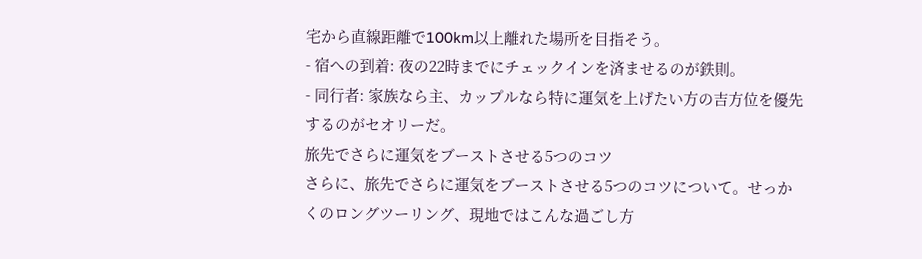宅から直線距離で100km以上離れた場所を目指そう。
- 宿への到着: 夜の22時までにチェックインを済ませるのが鉄則。
- 同行者: 家族なら主、カップルなら特に運気を上げたい方の吉方位を優先するのがセオリーだ。
旅先でさらに運気をブーストさせる5つのコツ
さらに、旅先でさらに運気をブーストさせる5つのコツについて。せっかくのロングツーリング、現地ではこんな過ごし方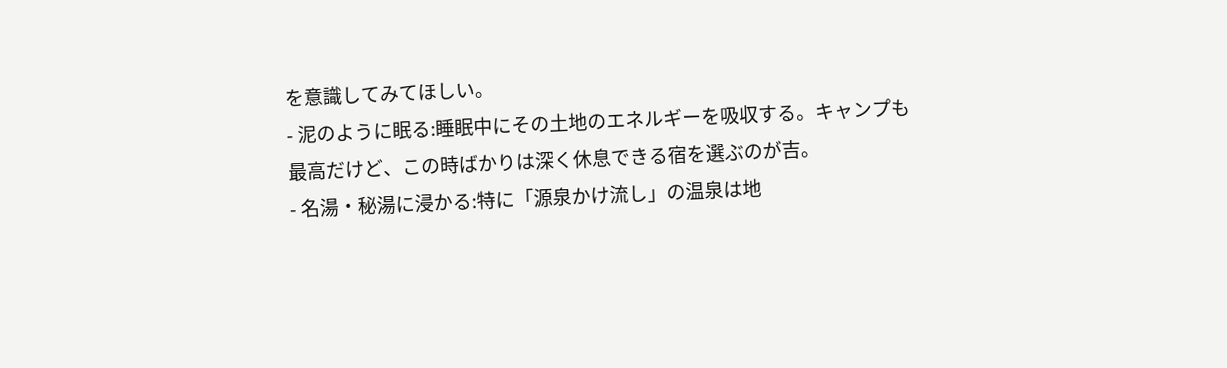を意識してみてほしい。
- 泥のように眠る:睡眠中にその土地のエネルギーを吸収する。キャンプも最高だけど、この時ばかりは深く休息できる宿を選ぶのが吉。
- 名湯・秘湯に浸かる:特に「源泉かけ流し」の温泉は地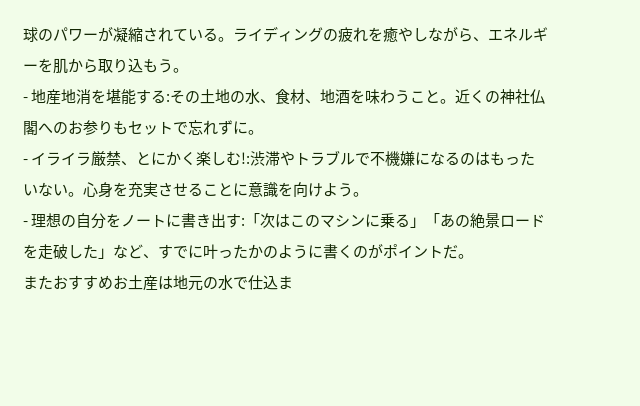球のパワーが凝縮されている。ライディングの疲れを癒やしながら、エネルギーを肌から取り込もう。
- 地産地消を堪能する:その土地の水、食材、地酒を味わうこと。近くの神社仏閣へのお参りもセットで忘れずに。
- イライラ厳禁、とにかく楽しむ!:渋滞やトラブルで不機嫌になるのはもったいない。心身を充実させることに意識を向けよう。
- 理想の自分をノートに書き出す:「次はこのマシンに乗る」「あの絶景ロードを走破した」など、すでに叶ったかのように書くのがポイントだ。
またおすすめお土産は地元の水で仕込ま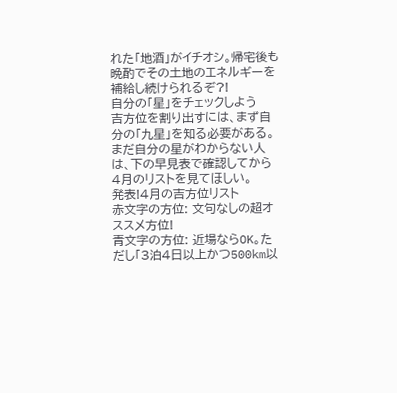れた「地酒」がイチオシ。帰宅後も晩酌でその土地のエネルギーを補給し続けられるぞ?!
自分の「星」をチェックしよう
吉方位を割り出すには、まず自分の「九星」を知る必要がある。まだ自分の星がわからない人は、下の早見表で確認してから4月のリストを見てほしい。
発表!4月の吉方位リスト
赤文字の方位: 文句なしの超オススメ方位!
青文字の方位: 近場ならOK。ただし「3泊4日以上かつ500km以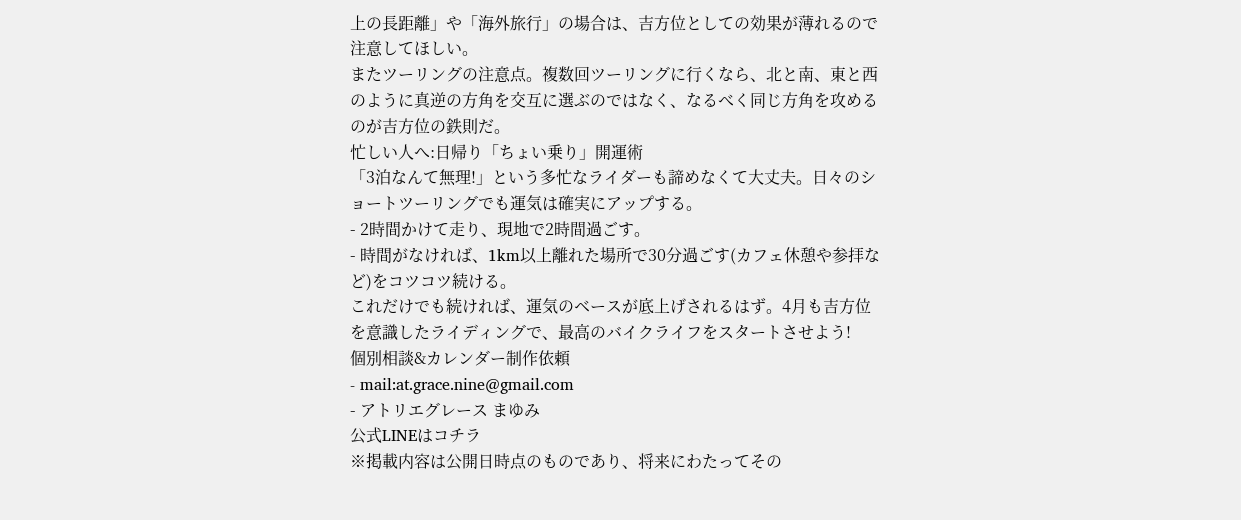上の長距離」や「海外旅行」の場合は、吉方位としての効果が薄れるので注意してほしい。
またツーリングの注意点。複数回ツーリングに行くなら、北と南、東と西のように真逆の方角を交互に選ぶのではなく、なるべく同じ方角を攻めるのが吉方位の鉄則だ。
忙しい人へ:日帰り「ちょい乗り」開運術
「3泊なんて無理!」という多忙なライダーも諦めなくて大丈夫。日々のショートツーリングでも運気は確実にアップする。
- 2時間かけて走り、現地で2時間過ごす。
- 時間がなければ、1km以上離れた場所で30分過ごす(カフェ休憩や参拝など)をコツコツ続ける。
これだけでも続ければ、運気のベースが底上げされるはず。4月も吉方位を意識したライディングで、最高のバイクライフをスタートさせよう!
個別相談&カレンダー制作依頼
- mail:at.grace.nine@gmail.com
- アトリエグレース まゆみ
公式LINEはコチラ
※掲載内容は公開日時点のものであり、将来にわたってその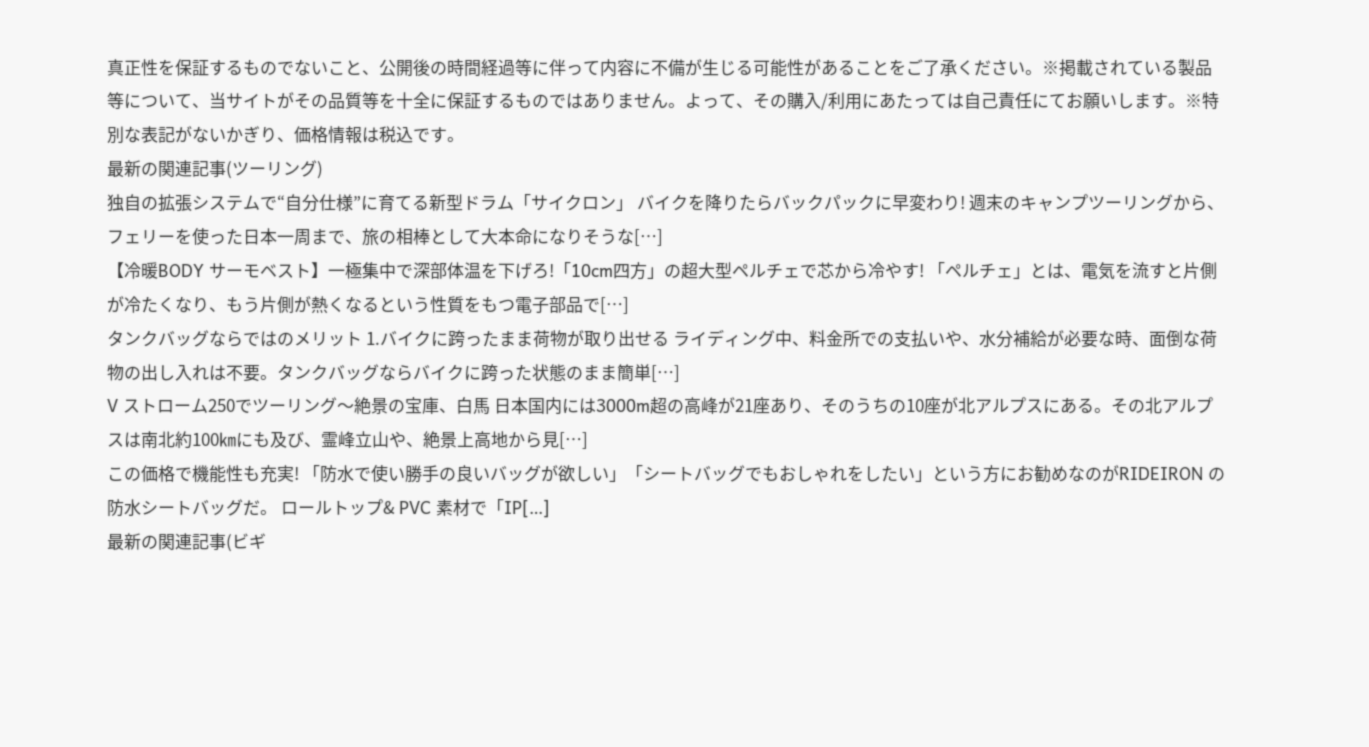真正性を保証するものでないこと、公開後の時間経過等に伴って内容に不備が生じる可能性があることをご了承ください。※掲載されている製品等について、当サイトがその品質等を十全に保証するものではありません。よって、その購入/利用にあたっては自己責任にてお願いします。※特別な表記がないかぎり、価格情報は税込です。
最新の関連記事(ツーリング)
独自の拡張システムで“自分仕様”に育てる新型ドラム「サイクロン」 バイクを降りたらバックパックに早変わり! 週末のキャンプツーリングから、フェリーを使った日本一周まで、旅の相棒として大本命になりそうな[…]
【冷暖BODY サーモベスト】一極集中で深部体温を下げろ!「10cm四方」の超大型ペルチェで芯から冷やす! 「ペルチェ」とは、電気を流すと片側が冷たくなり、もう片側が熱くなるという性質をもつ電子部品で[…]
タンクバッグならではのメリット 1.バイクに跨ったまま荷物が取り出せる ライディング中、料金所での支払いや、水分補給が必要な時、面倒な荷物の出し入れは不要。タンクバッグならバイクに跨った状態のまま簡単[…]
V ストローム250でツーリング〜絶景の宝庫、白馬 日本国内には3000m超の高峰が21座あり、そのうちの10座が北アルプスにある。その北アルプスは南北約100㎞にも及び、霊峰立山や、絶景上高地から見[…]
この価格で機能性も充実! 「防水で使い勝手の良いバッグが欲しい」「シートバッグでもおしゃれをしたい」という方にお勧めなのがRIDEIRON の防水シートバッグだ。 ロールトップ& PVC 素材で「IP[…]
最新の関連記事(ビギ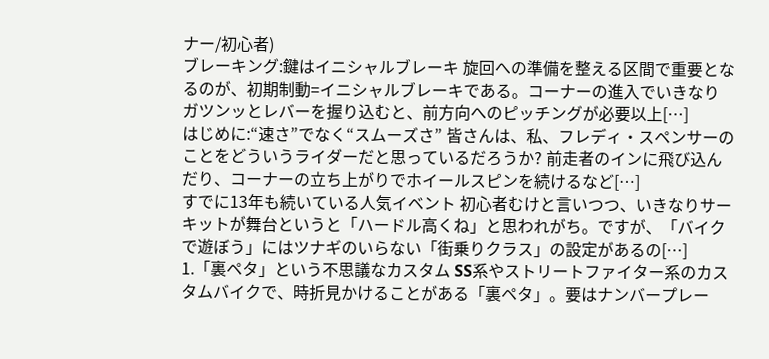ナー/初心者)
ブレーキング:鍵はイニシャルブレーキ 旋回への準備を整える区間で重要となるのが、初期制動=イニシャルブレーキである。コーナーの進入でいきなりガツンッとレバーを握り込むと、前方向へのピッチングが必要以上[…]
はじめに:“速さ”でなく“スムーズさ” 皆さんは、私、フレディ・スペンサーのことをどういうライダーだと思っているだろうか? 前走者のインに飛び込んだり、コーナーの立ち上がりでホイールスピンを続けるなど[…]
すでに13年も続いている人気イベント 初心者むけと言いつつ、いきなりサーキットが舞台というと「ハードル高くね」と思われがち。ですが、「バイクで遊ぼう」にはツナギのいらない「街乗りクラス」の設定があるの[…]
1.「裏ペタ」という不思議なカスタム SS系やストリートファイター系のカスタムバイクで、時折見かけることがある「裏ペタ」。要はナンバープレー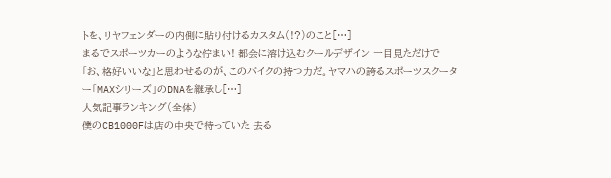トを、リヤフェンダーの内側に貼り付けるカスタム(!?)のこと[…]
まるでスポーツカーのような佇まい! 都会に溶け込むクールデザイン 一目見ただけで「お、格好いいな」と思わせるのが、このバイクの持つ力だ。ヤマハの誇るスポーツスクーター「MAXシリーズ」のDNAを継承し[…]
人気記事ランキング(全体)
僕のCB1000Fは店の中央で待っていた 去る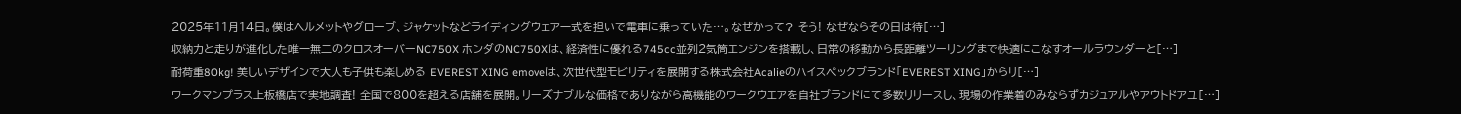2025年11月14日。僕はヘルメットやグローブ、ジャケットなどライディングウェア一式を担いで電車に乗っていた…。なぜかって? そう! なぜならその日は待[…]
収納力と走りが進化した唯一無二のクロスオーバーNC750X ホンダのNC750Xは、経済性に優れる745cc並列2気筒エンジンを搭載し、日常の移動から長距離ツーリングまで快適にこなすオールラウンダーと[…]
耐荷重80kg! 美しいデザインで大人も子供も楽しめる EVEREST XING emoveは、次世代型モビリティを展開する株式会社Acalieのハイスペックブランド「EVEREST XING」からリ[…]
ワークマンプラス上板橋店で実地調査! 全国で800を超える店舗を展開。リーズナブルな価格でありながら高機能のワークウエアを自社ブランドにて多数リリースし、現場の作業着のみならずカジュアルやアウトドアユ[…]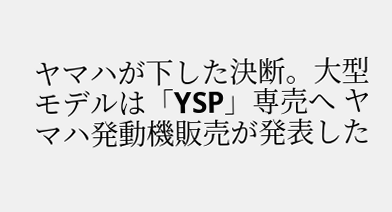ヤマハが下した決断。大型モデルは「YSP」専売へ ヤマハ発動機販売が発表した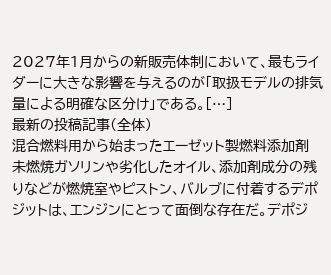2027年1月からの新販売体制において、最もライダーに大きな影響を与えるのが「取扱モデルの排気量による明確な区分け」である。[…]
最新の投稿記事(全体)
混合燃料用から始まったエーゼット製燃料添加剤 未燃焼ガソリンや劣化したオイル、添加剤成分の残りなどが燃焼室やピストン、バルブに付着するデポジットは、エンジンにとって面倒な存在だ。デポジ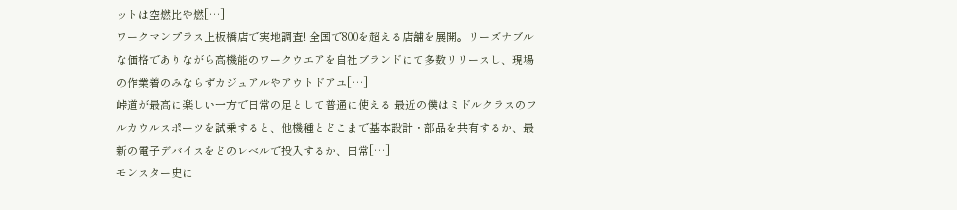ットは空燃比や燃[…]
ワークマンプラス上板橋店で実地調査! 全国で800を超える店舗を展開。リーズナブルな価格でありながら高機能のワークウエアを自社ブランドにて多数リリースし、現場の作業着のみならずカジュアルやアウトドアユ[…]
峠道が最高に楽しい一方で日常の足として普通に使える 最近の僕はミドルクラスのフルカウルスポーツを試乗すると、他機種とどこまで基本設計・部品を共有するか、最新の電子デバイスをどのレベルで投入するか、日常[…]
モンスター史に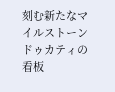刻む新たなマイルストーン ドゥカティの看板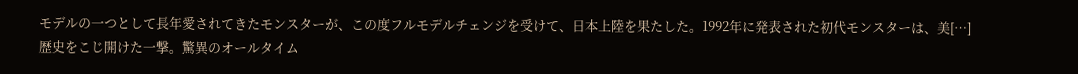モデルの一つとして長年愛されてきたモンスターが、この度フルモデルチェンジを受けて、日本上陸を果たした。1992年に発表された初代モンスターは、美[…]
歴史をこじ開けた一撃。驚異のオールタイム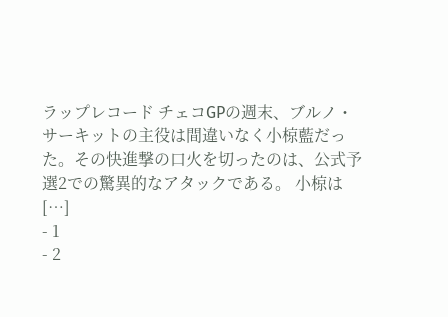ラップレコード チェコGPの週末、ブルノ・サーキットの主役は間違いなく小椋藍だった。その快進撃の口火を切ったのは、公式予選2での驚異的なアタックである。 小椋は[…]
- 1
- 2